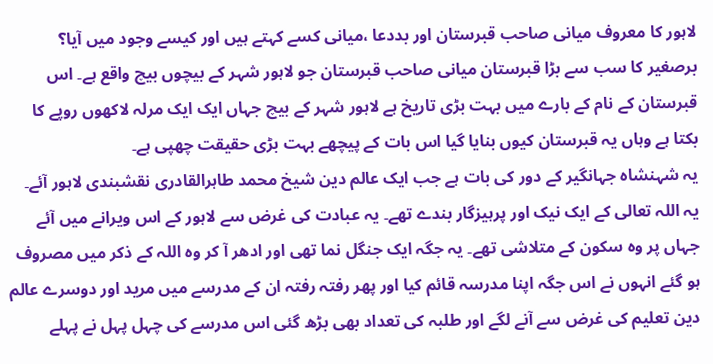لاہور کا معروف میانی صاحب قبرستان اور بددعا ،میانی کسے کہتے ہیں اور کیسے وجود میں آیا؟
برصغیر کا سب سے بڑا قبرستان میانی صاحب قبرستان جو لاہور شہر کے بیچوں بیچ واقع ہے۔ اس قبرستان کے نام کے بارے میں بہت بڑی تاریخ ہے لاہور شہر کے بیچ جہاں ایک ایک مرلہ لاکھوں روپے کا بکتا ہے وہاں یہ قبرستان کیوں بنایا گیا اس بات کے پیچھے بہت بڑی حقیقت چھپی ہے۔
یہ شہنشاہ جہانگیر کے دور کی بات ہے جب ایک عالم دین شیخ محمد طاہرالقادری نقشبندی لاہور آئے۔ یہ اللہ تعالی کے ایک نیک اور پرہیزگار بندے تھے۔ یہ عبادت کی غرض سے لاہور کے اس ویرانے میں آئے جہاں پر وہ سکون کے متلاشی تھے۔ یہ جگہ ایک جنگل نما تھی اور ادھر آ کر وہ اللہ کے ذکر میں مصروف ہو گئے انہوں نے اس جگہ اپنا مدرسہ قائم کیا اور پھر رفتہ رفتہ ان کے مدرسے میں مرید اور دوسرے عالم دین تعلیم کی غرض سے آنے لگے اور طلبہ کی تعداد بھی بڑھ گئی اس مدرسے کی چہل پہل نے پہلے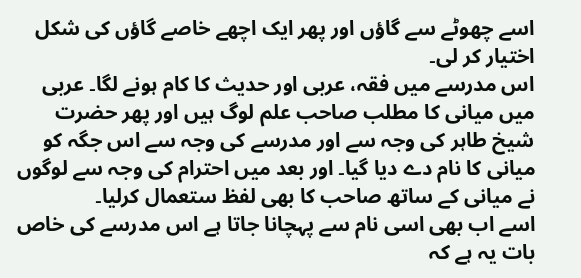اسے چھوٹے سے گاؤں اور پھر ایک اچھے خاصے گاؤں کی شکل اختیار کر لی۔
اس مدرسے میں فقہ، عربی اور حدیث کا کام ہونے لگا۔ عربی میں میانی کا مطلب صاحب علم لوگ ہیں اور پھر حضرت شیخ طاہر کی وجہ سے اور مدرسے کی وجہ سے اس جگہ کو میانی کا نام دے دیا گیا۔ اور بعد میں احترام کی وجہ سے لوگوں نے میانی کے ساتھ صاحب کا بھی لفظ ستعمال کرلیا۔
اسے اب بھی اسی نام سے پہچانا جاتا ہے اس مدرسے کی خاص بات یہ ہے کہ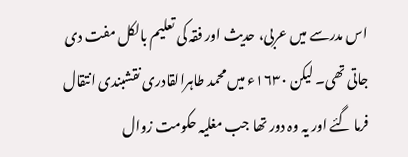اس مدرسے میں عربی، حدیث اور فقہ کی تعلیم بالکل مفت دی جاتی تھی۔ لیکن ۱۶۳۰ء میں محمد طاہرالقادری نقشبندی انتقال فرما گئے اور یہ وہ دور تھا جب مغلیہ حکومت زوال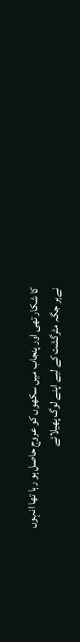کا شکار تھی اور پنجاب میں سکھوں کو عروج حاصل ہو رہا تھا انہوں نےہر جگہ مٹرگشت کے لیے اپنے لوگ پھیلائے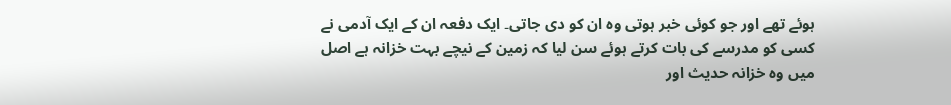ہوئے تھے اور جو کوئی خبر ہوتی وہ ان کو دی جاتی۔ ایک دفعہ ان کے ایک آدمی نے کسی کو مدرسے کی بات کرتے ہوئے سن لیا کہ زمین کے نیچے بہت خزانہ ہے اصل میں وہ خزانہ حدیث اور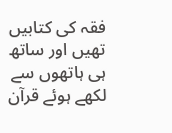فقہ کی کتابیں تھیں اور ساتھ ہی ہاتھوں سے لکھے ہوئے قرآن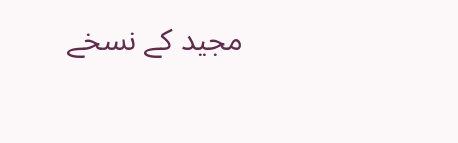مجید کے نسخے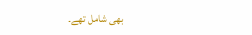بھی شامل تھے۔